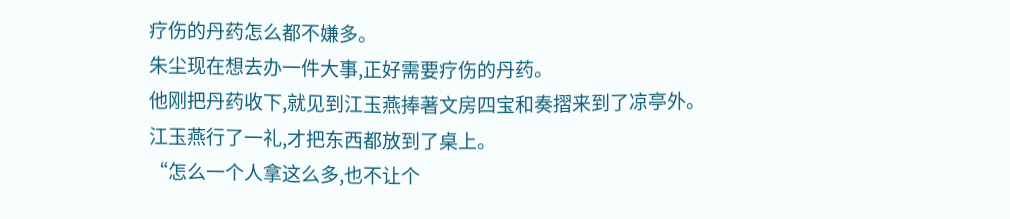疗伤的丹药怎么都不嫌多。
朱尘现在想去办一件大事,正好需要疗伤的丹药。
他刚把丹药收下,就见到江玉燕捧著文房四宝和奏摺来到了凉亭外。
江玉燕行了一礼,才把东西都放到了桌上。
“怎么一个人拿这么多,也不让个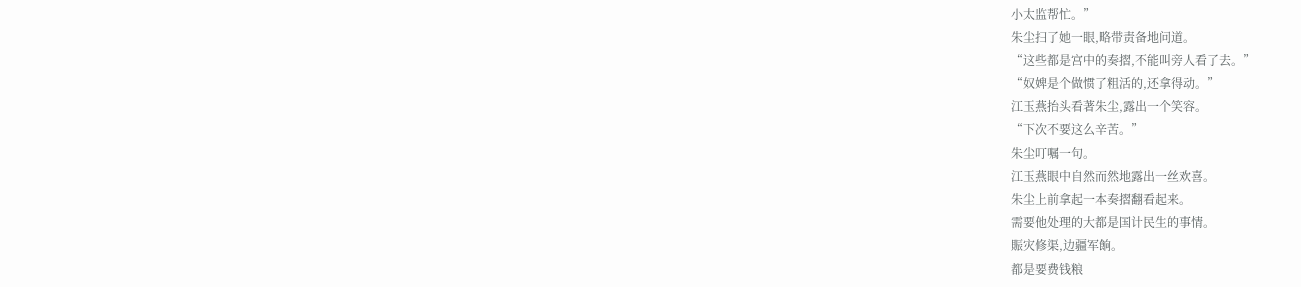小太监帮忙。”
朱尘扫了她一眼,略带责备地问道。
“这些都是宫中的奏摺,不能叫旁人看了去。”
“奴婢是个做惯了粗活的,还拿得动。”
江玉燕抬头看著朱尘,露出一个笑容。
“下次不要这么辛苦。”
朱尘叮嘱一句。
江玉燕眼中自然而然地露出一丝欢喜。
朱尘上前拿起一本奏摺翻看起来。
需要他处理的大都是国计民生的事情。
賑灾修渠,边疆军餉。
都是要费钱粮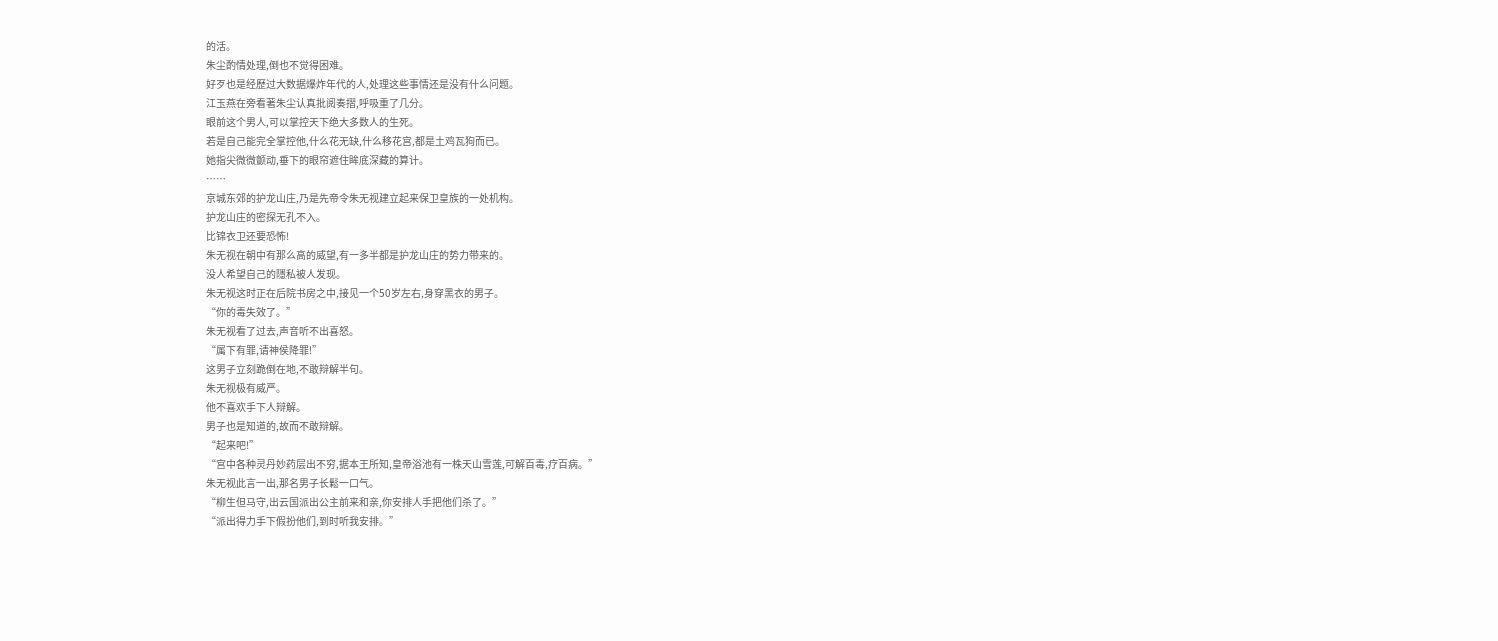的活。
朱尘酌情处理,倒也不觉得困难。
好歹也是经歷过大数据爆炸年代的人,处理这些事情还是没有什么问题。
江玉燕在旁看著朱尘认真批阅奏摺,呼吸重了几分。
眼前这个男人,可以掌控天下绝大多数人的生死。
若是自己能完全掌控他,什么花无缺,什么移花宫,都是土鸡瓦狗而已。
她指尖微微颤动,垂下的眼帘遮住眸底深藏的算计。
……
京城东郊的护龙山庄,乃是先帝令朱无视建立起来保卫皇族的一处机构。
护龙山庄的密探无孔不入。
比锦衣卫还要恐怖!
朱无视在朝中有那么高的威望,有一多半都是护龙山庄的势力带来的。
没人希望自己的隱私被人发现。
朱无视这时正在后院书房之中,接见一个50岁左右,身穿黑衣的男子。
“你的毒失效了。”
朱无视看了过去,声音听不出喜怒。
“属下有罪,请神侯降罪!”
这男子立刻跪倒在地,不敢辩解半句。
朱无视极有威严。
他不喜欢手下人辩解。
男子也是知道的,故而不敢辩解。
“起来吧!”
“宫中各种灵丹妙药层出不穷,据本王所知,皇帝浴池有一株天山雪莲,可解百毒,疗百病。”
朱无视此言一出,那名男子长鬆一口气。
“柳生但马守,出云国派出公主前来和亲,你安排人手把他们杀了。”
“派出得力手下假扮他们,到时听我安排。”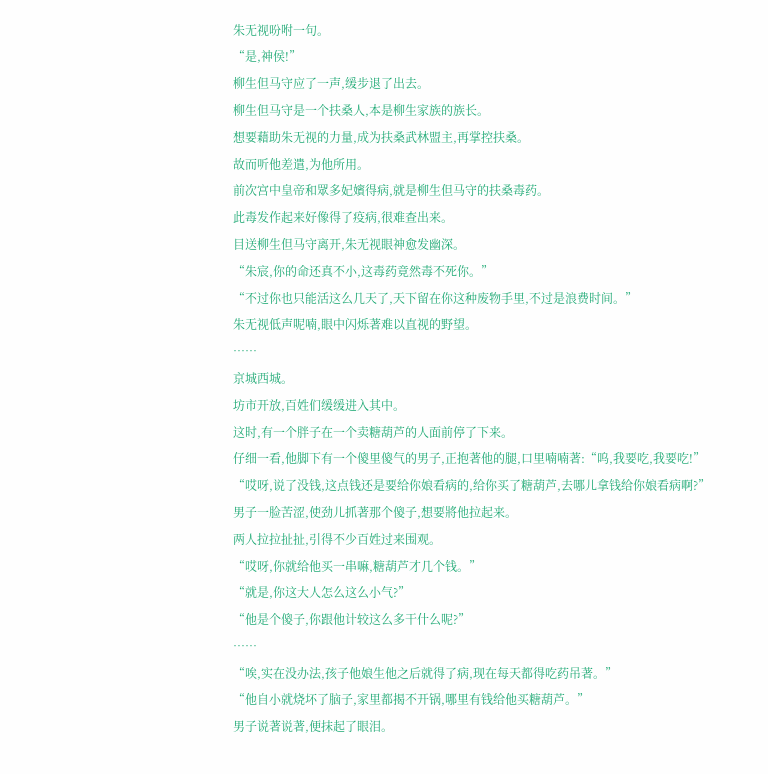朱无视吩咐一句。
“是,神侯!”
柳生但马守应了一声,缓步退了出去。
柳生但马守是一个扶桑人,本是柳生家族的族长。
想要藉助朱无视的力量,成为扶桑武林盟主,再掌控扶桑。
故而听他差遣,为他所用。
前次宫中皇帝和眾多妃嬪得病,就是柳生但马守的扶桑毒药。
此毒发作起来好像得了疫病,很难查出来。
目送柳生但马守离开,朱无视眼神愈发幽深。
“朱宸,你的命还真不小,这毒药竟然毒不死你。”
“不过你也只能活这么几天了,天下留在你这种废物手里,不过是浪费时间。”
朱无视低声呢喃,眼中闪烁著难以直视的野望。
……
京城西城。
坊市开放,百姓们缓缓进入其中。
这时,有一个胖子在一个卖糖葫芦的人面前停了下来。
仔细一看,他脚下有一个傻里傻气的男子,正抱著他的腿,口里喃喃著:“呜,我要吃,我要吃!”
“哎呀,说了没钱,这点钱还是要给你娘看病的,给你买了糖葫芦,去哪儿拿钱给你娘看病啊?”
男子一脸苦涩,使劲儿抓著那个傻子,想要將他拉起来。
两人拉拉扯扯,引得不少百姓过来围观。
“哎呀,你就给他买一串嘛,糖葫芦才几个钱。”
“就是,你这大人怎么这么小气?”
“他是个傻子,你跟他计较这么多干什么呢?”
……
“唉,实在没办法,孩子他娘生他之后就得了病,现在每天都得吃药吊著。”
“他自小就烧坏了脑子,家里都揭不开锅,哪里有钱给他买糖葫芦。”
男子说著说著,便抹起了眼泪。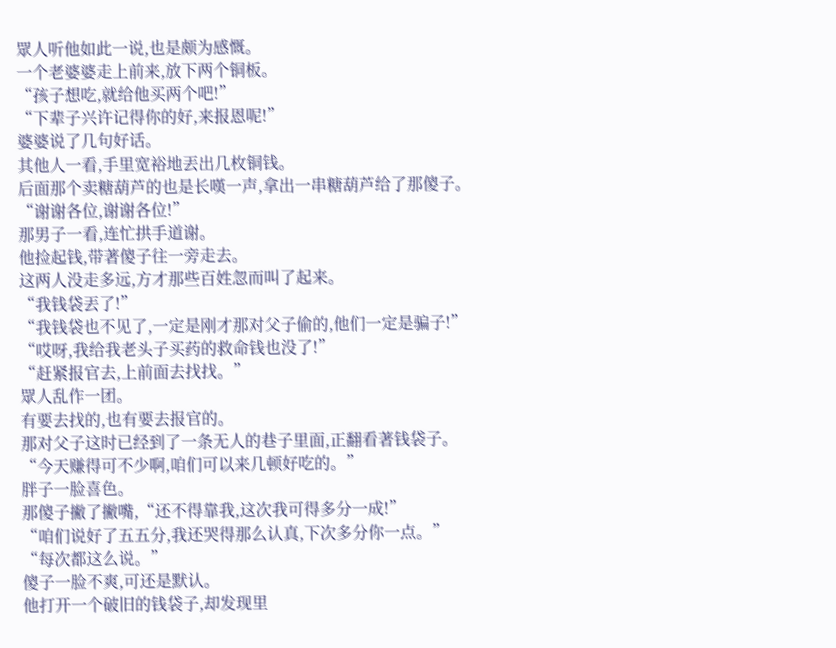眾人听他如此一说,也是颇为感慨。
一个老婆婆走上前来,放下两个铜板。
“孩子想吃,就给他买两个吧!”
“下辈子兴许记得你的好,来报恩呢!”
婆婆说了几句好话。
其他人一看,手里宽裕地丟出几枚铜钱。
后面那个卖糖葫芦的也是长嘆一声,拿出一串糖葫芦给了那傻子。
“谢谢各位,谢谢各位!”
那男子一看,连忙拱手道谢。
他捡起钱,带著傻子往一旁走去。
这两人没走多远,方才那些百姓忽而叫了起来。
“我钱袋丟了!”
“我钱袋也不见了,一定是刚才那对父子偷的,他们一定是骗子!”
“哎呀,我给我老头子买药的救命钱也没了!”
“赶紧报官去,上前面去找找。”
眾人乱作一团。
有要去找的,也有要去报官的。
那对父子这时已经到了一条无人的巷子里面,正翻看著钱袋子。
“今天赚得可不少啊,咱们可以来几顿好吃的。”
胖子一脸喜色。
那傻子撇了撇嘴,“还不得靠我,这次我可得多分一成!”
“咱们说好了五五分,我还哭得那么认真,下次多分你一点。”
“每次都这么说。”
傻子一脸不爽,可还是默认。
他打开一个破旧的钱袋子,却发现里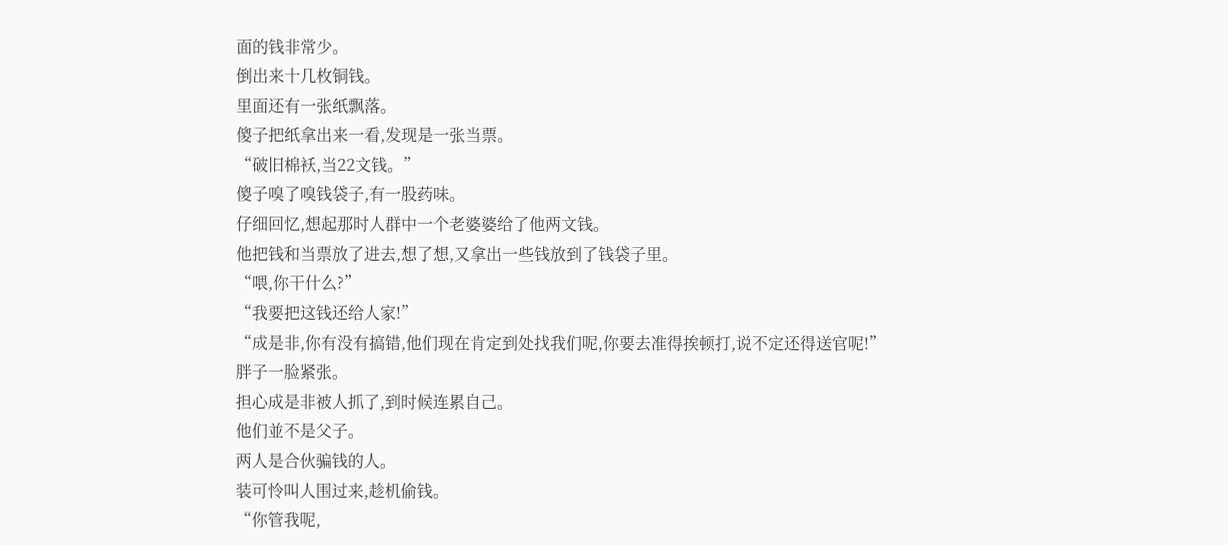面的钱非常少。
倒出来十几枚铜钱。
里面还有一张纸飘落。
傻子把纸拿出来一看,发现是一张当票。
“破旧棉袄,当22文钱。”
傻子嗅了嗅钱袋子,有一股药味。
仔细回忆,想起那时人群中一个老婆婆给了他两文钱。
他把钱和当票放了进去,想了想,又拿出一些钱放到了钱袋子里。
“喂,你干什么?”
“我要把这钱还给人家!”
“成是非,你有没有搞错,他们现在肯定到处找我们呢,你要去准得挨顿打,说不定还得送官呢!”
胖子一脸紧张。
担心成是非被人抓了,到时候连累自己。
他们並不是父子。
两人是合伙骗钱的人。
装可怜叫人围过来,趁机偷钱。
“你管我呢,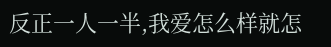反正一人一半,我爱怎么样就怎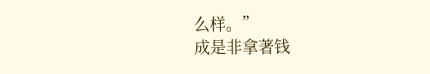么样。”
成是非拿著钱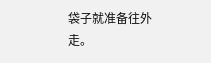袋子就准备往外走。